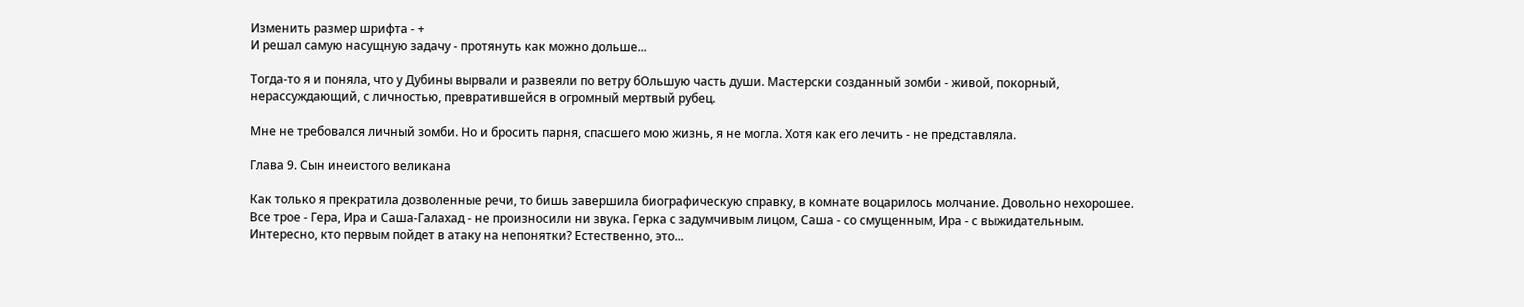Изменить размер шрифта - +
И решал самую насущную задачу - протянуть как можно дольше...

Тогда-то я и поняла, что у Дубины вырвали и развеяли по ветру бОльшую часть души. Мастерски созданный зомби - живой, покорный, нерассуждающий, с личностью, превратившейся в огромный мертвый рубец.

Мне не требовался личный зомби. Но и бросить парня, спасшего мою жизнь, я не могла. Хотя как его лечить - не представляла.

Глава 9. Сын инеистого великана

Как только я прекратила дозволенные речи, то бишь завершила биографическую справку, в комнате воцарилось молчание. Довольно нехорошее. Все трое - Гера, Ира и Саша-Галахад - не произносили ни звука. Герка с задумчивым лицом, Саша - со смущенным, Ира - с выжидательным. Интересно, кто первым пойдет в атаку на непонятки? Естественно, это...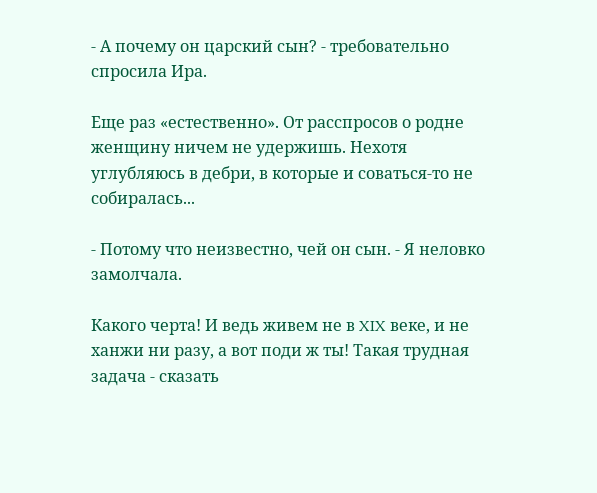- А почему он царский сын? - требовательно спросила Ира.

Еще раз «естественно». От расспросов о родне женщину ничем не удержишь. Нехотя углубляюсь в дебри, в которые и соваться-то не собиралась...

- Потому что неизвестно, чей он сын. - Я неловко замолчала.

Какого черта! И ведь живем не в XIX веке, и не ханжи ни разу, а вот поди ж ты! Такая трудная задача - сказать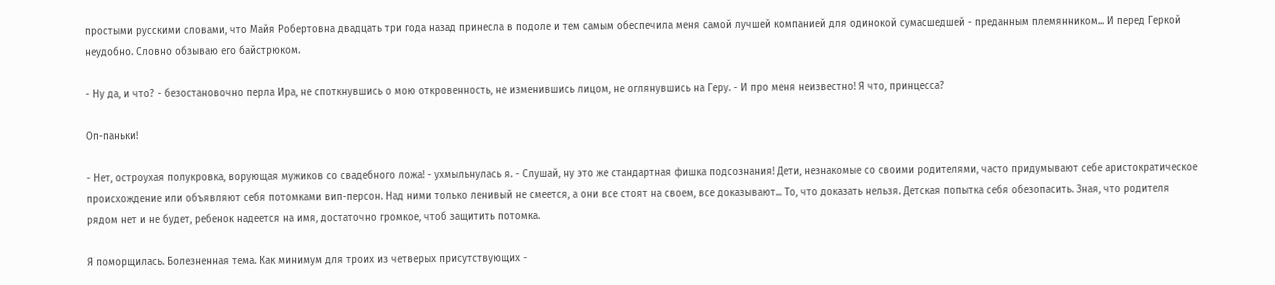простыми русскими словами, что Майя Робертовна двадцать три года назад принесла в подоле и тем самым обеспечила меня самой лучшей компанией для одинокой сумасшедшей - преданным племянником... И перед Геркой неудобно. Словно обзываю его байстрюком.

- Ну да, и что? - безостановочно перла Ира, не споткнувшись о мою откровенность, не изменившись лицом, не оглянувшись на Геру. - И про меня неизвестно! Я что, принцесса?

Оп-паньки!

- Нет, остроухая полукровка, ворующая мужиков со свадебного ложа! - ухмыльнулась я. - Слушай, ну это же стандартная фишка подсознания! Дети, незнакомые со своими родителями, часто придумывают себе аристократическое происхождение или объявляют себя потомками вип-персон. Над ними только ленивый не смеется, а они все стоят на своем, все доказывают... То, что доказать нельзя. Детская попытка себя обезопасить. Зная, что родителя рядом нет и не будет, ребенок надеется на имя, достаточно громкое, чтоб защитить потомка.

Я поморщилась. Болезненная тема. Как минимум для троих из четверых присутствующих -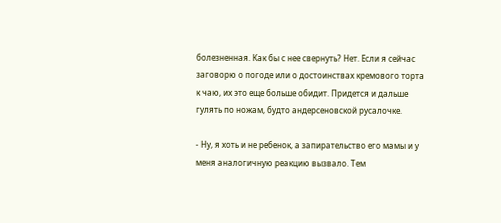болезненная. Как бы с нее свернуть? Нет. Если я сейчас заговорю о погоде или о достоинствах кремового торта к чаю, их это еще больше обидит. Придется и дальше гулять по ножам, будто андерсеновской русалочке.

- Ну, я хоть и не ребенок, а запирательство его мамы и у меня аналогичную реакцию вызвало. Тем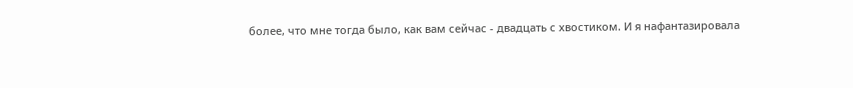более, что мне тогда было, как вам сейчас - двадцать с хвостиком. И я нафантазировала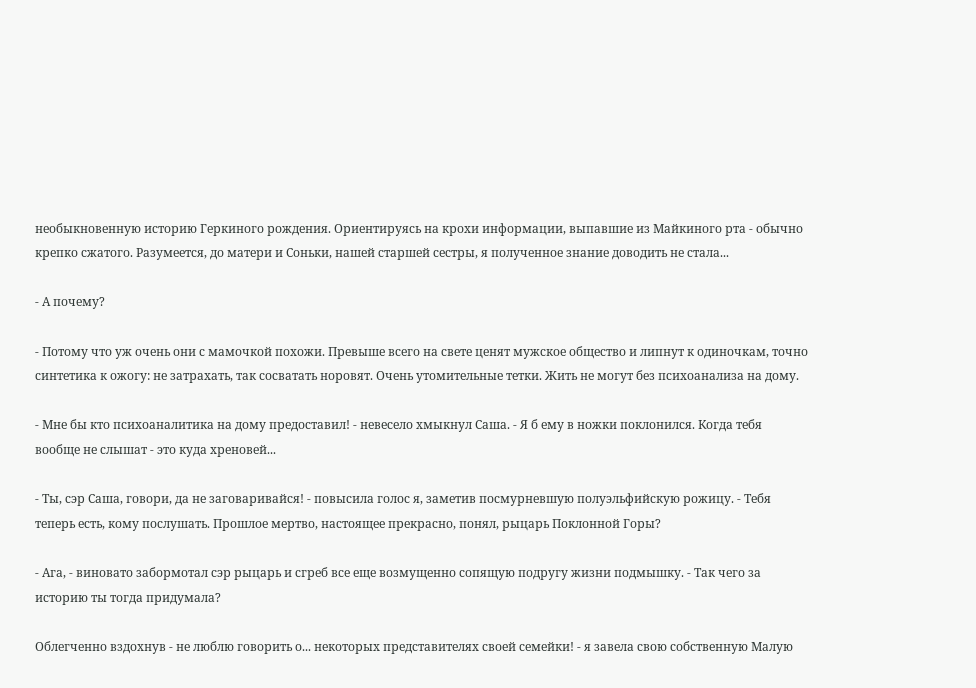необыкновенную историю Геркиного рождения. Ориентируясь на крохи информации, выпавшие из Майкиного рта - обычно крепко сжатого. Разумеется, до матери и Соньки, нашей старшей сестры, я полученное знание доводить не стала...

- А почему?

- Потому что уж очень они с мамочкой похожи. Превыше всего на свете ценят мужское общество и липнут к одиночкам, точно синтетика к ожогу: не затрахать, так сосватать норовят. Очень утомительные тетки. Жить не могут без психоанализа на дому.

- Мне бы кто психоаналитика на дому предоставил! - невесело хмыкнул Саша. - Я б ему в ножки поклонился. Когда тебя вообще не слышат - это куда хреновей...

- Ты, сэр Саша, говори, да не заговаривайся! - повысила голос я, заметив посмурневшую полуэльфийскую рожицу. - Тебя теперь есть, кому послушать. Прошлое мертво, настоящее прекрасно, понял, рыцарь Поклонной Горы?

- Ага, - виновато забормотал сэр рыцарь и сгреб все еще возмущенно сопящую подругу жизни подмышку. - Так чего за историю ты тогда придумала?

Облегченно вздохнув - не люблю говорить о... некоторых представителях своей семейки! - я завела свою собственную Малую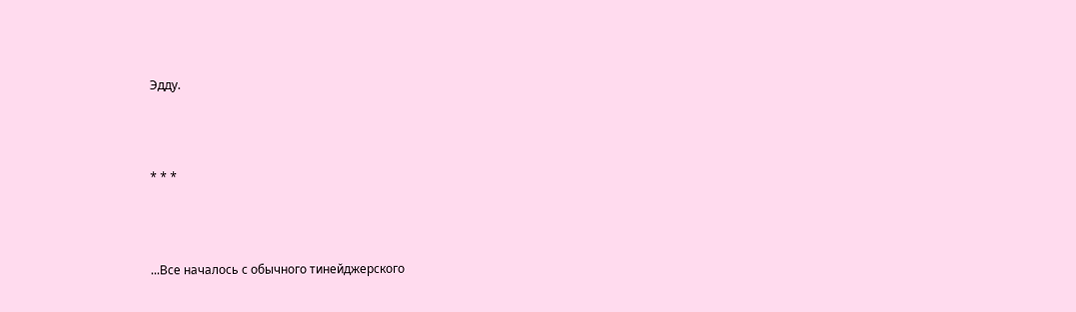Эдду.



* * *



...Все началось с обычного тинейджерского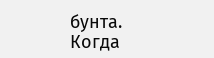бунта. Когда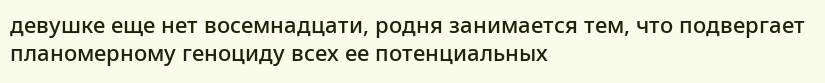девушке еще нет восемнадцати, родня занимается тем, что подвергает планомерному геноциду всех ее потенциальных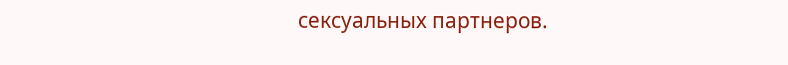сексуальных партнеров.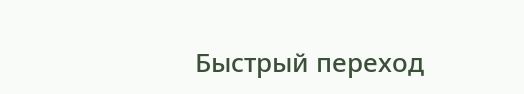Быстрый переход